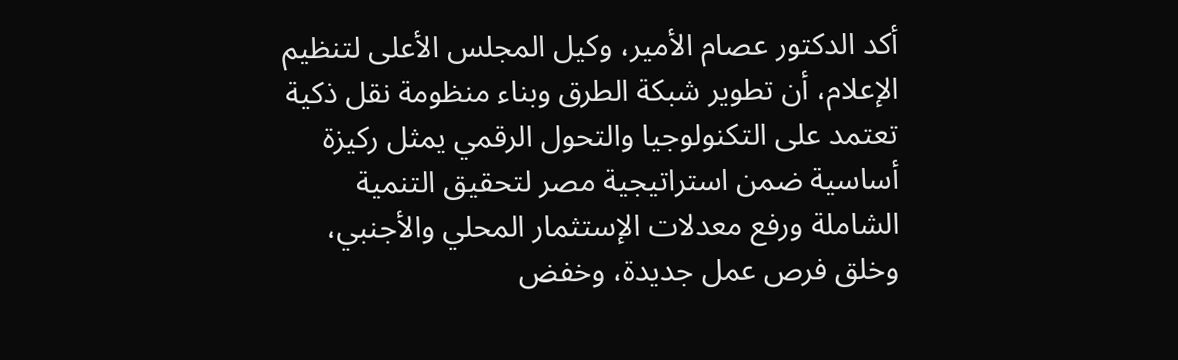أكد الدكتور عصام الأمير، وكيل المجلس الأعلى لتنظيم الإعلام، أن تطوير شبكة الطرق وبناء منظومة نقل ذكية تعتمد على التكنولوجيا والتحول الرقمي يمثل ركيزة أساسية ضمن استراتيجية مصر لتحقيق التنمية الشاملة ورفع معدلات الإستثمار المحلي والأجنبي، وخلق فرص عمل جديدة، وخفض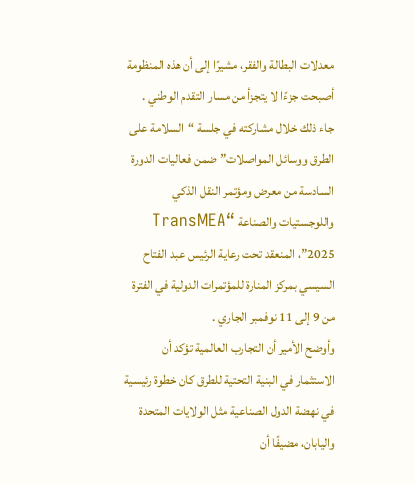معدلات البطالة والفقر، مشيرًا إلى أن هذه المنظومة أصبحت جزءًا لا يتجزأ من مسار التقدم الوطني .
جاء ذلك خلال مشاركته في جلسة “السلامة على الطرق ووسائل المواصلات” ضمن فعاليات الدورة السادسة من معرض ومؤتمر النقل الذكي واللوجستيات والصناعة “TransMEA 2025”، المنعقد تحت رعاية الرئيس عبد الفتاح السيسي بمركز المنارة للمؤتمرات الدولية في الفترة من 9 إلى 11 نوفمبر الجاري .
وأوضح الأمير أن التجارب العالمية تؤكد أن الاستثمار في البنية التحتية للطرق كان خطوة رئيسية في نهضة الدول الصناعية مثل الولايات المتحدة واليابان، مضيفًا أن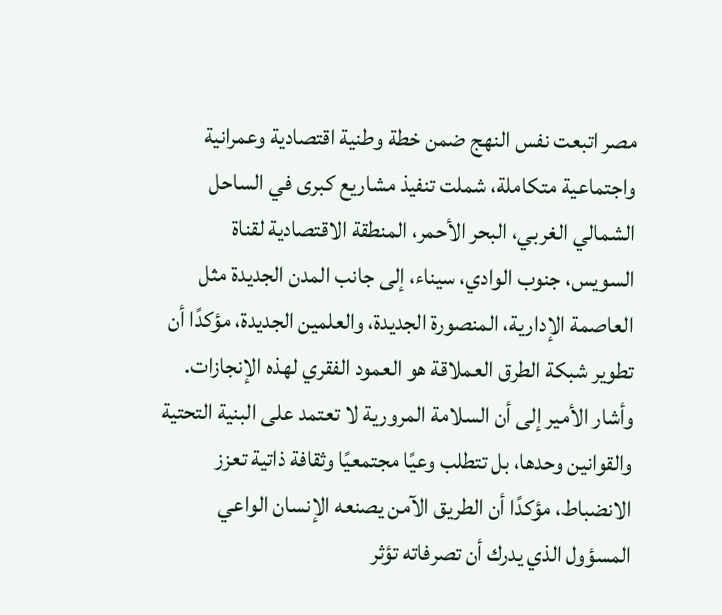مصر اتبعت نفس النهج ضمن خطة وطنية اقتصادية وعمرانية واجتماعية متكاملة، شملت تنفيذ مشاريع كبرى في الساحل الشمالي الغربي، البحر الأحمر، المنطقة الاقتصادية لقناة السويس، جنوب الوادي، سيناء، إلى جانب المدن الجديدة مثل العاصمة الإدارية، المنصورة الجديدة، والعلمين الجديدة، مؤكدًا أن تطوير شبكة الطرق العملاقة هو العمود الفقري لهذه الإنجازات.
وأشار الأمير إلى أن السلامة المرورية لا تعتمد على البنية التحتية والقوانين وحدها، بل تتطلب وعيًا مجتمعيًا وثقافة ذاتية تعزز الانضباط، مؤكدًا أن الطريق الآمن يصنعه الإنسان الواعي المسؤول الذي يدرك أن تصرفاته تؤثر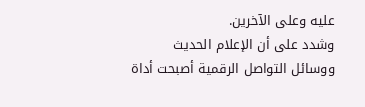عليه وعلى الآخرين.
وشدد على أن الإعلام الحديث ووسائل التواصل الرقمية أصبحت أداة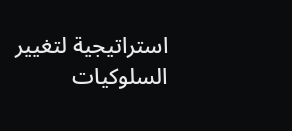استراتيجية لتغيير السلوكيات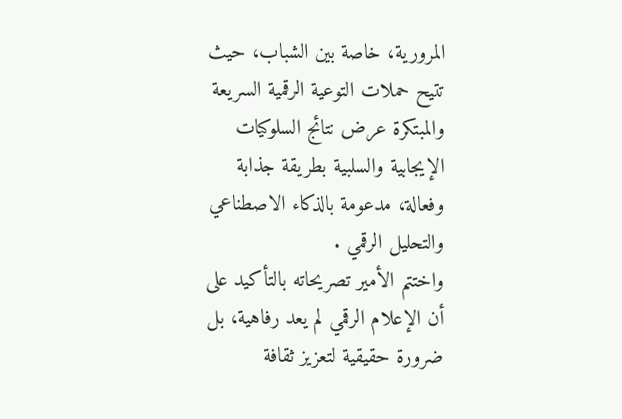المرورية، خاصة بين الشباب، حيث تتيح حملات التوعية الرقمية السريعة والمبتكرة عرض نتائج السلوكيات الإيجابية والسلبية بطريقة جذابة وفعالة، مدعومة بالذكاء الاصطناعي والتحليل الرقمي .
واختتم الأمير تصريحاته بالتأكيد على أن الإعلام الرقمي لم يعد رفاهية، بل ضرورة حقيقية لتعزيز ثقافة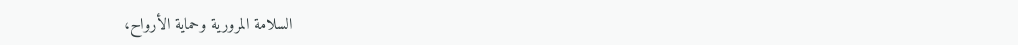السلامة المرورية وحماية الأرواح،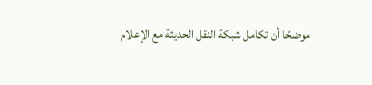موضحًا أن تكامل شبكة النقل الحديثة مع الإعلام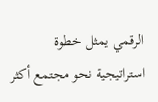الرقمي يمثل خطوة استراتيجية نحو مجتمع أكثر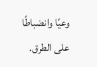وعيًا وانضباطًا على الطرق.